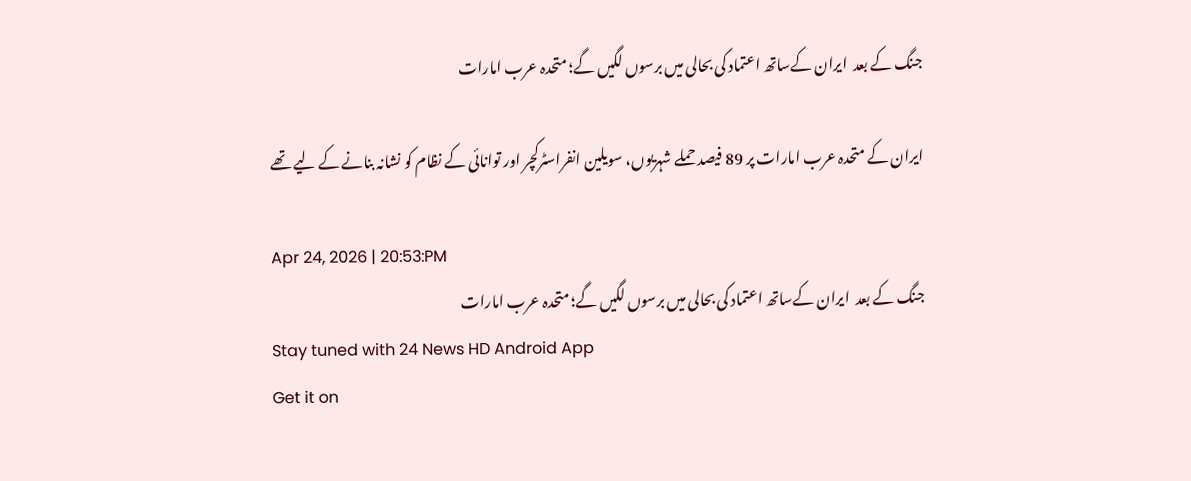جنگ کے بعد  ایران کےساتھ اعتماد کی بحالی میں برسوں لگیں گے؛ متحدہ عرب امارات

ایران کے متحدہ عرب امارات پر 89 فیصد حملے شہریوں، سویلین انفراسٹرکچر اور توانائی کے نظام کو نشانہ بنانے کے لیے تھے

Apr 24, 2026 | 20:53:PM
جنگ کے بعد  ایران کےساتھ اعتماد کی بحالی میں برسوں لگیں گے؛ متحدہ عرب امارات
Stay tuned with 24 News HD Android App
Get it on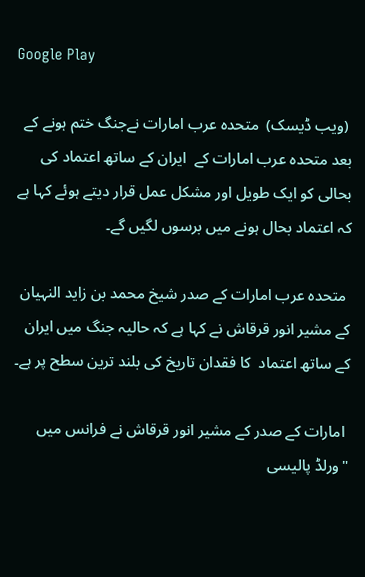Google Play

 (ویب ڈیسک)  متحدہ عرب امارات نےجنگ ختم ہونے کے بعد متحدہ عرب امارات کے  ایران کے ساتھ اعتماد کی بحالی کو ایک طویل اور مشکل عمل قرار دیتے ہوئے کہا ہے کہ اعتماد بحال ہونے میں برسوں لگیں گے۔

 متحدہ عرب امارات کے صدر شیخ محمد بن زاید النہیان کے مشیر انور قرقاش نے کہا ہے کہ حالیہ جنگ میں ایران کے ساتھ اعتماد  کا فقدان تاریخ کی بلند ترین سطح پر ہے۔

 امارات کے صدر کے مشیر انور قرقاش نے فرانس میں "ورلڈ پالیسی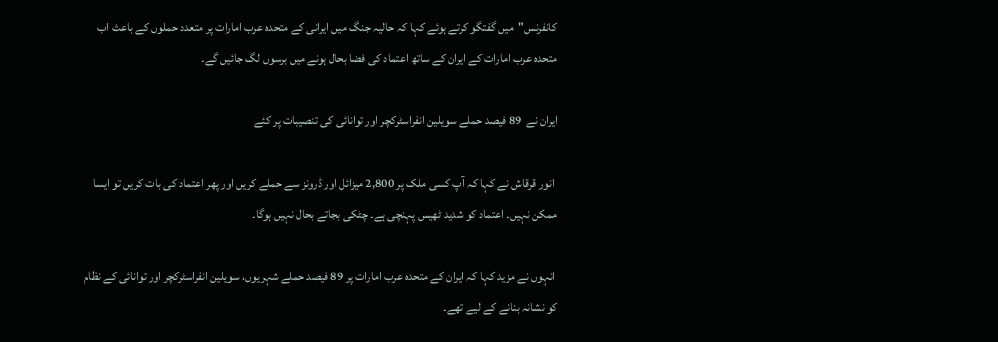کانفرنس"  میں گفتگو کرتے ہوئے کہا کہ حالیہ جنگ میں ایرانی کے متحدہ عرب امارات پر متعدد حملوں کے باعث اب متحدہ عرب امارات کے ایران کے ساتھ اعتماد کی فضا بحال ہونے میں برسوں لگ جائیں گے۔

ایران نے  89 فیصد حملے سویلین انفراسٹرکچر اور توانائی کی تنصیبات پر کئے

 انور قرقاش نے کہا کہ آپ کسی ملک پر 2,800 میزائل اور ڈرونز سے حملے کریں اور پھر اعتماد کی بات کریں تو ایسا ممکن نہیں۔ اعتماد کو شدید ٹھیس پہنچی ہے۔ چٹکی بجاتے بحال نہیں ہوگا۔

 انہوں نے مزید کہا کہ ایران کے متحدہ عرب امارات پر 89 فیصد حملے شہریوں، سویلین انفراسٹرکچر اور توانائی کے نظام کو نشانہ بنانے کے لیے تھے۔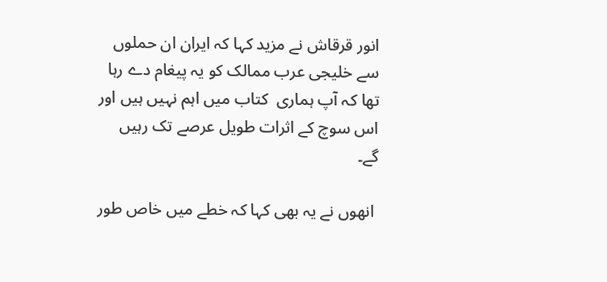انور قرقاش نے مزید کہا کہ ایران ان حملوں سے خلیجی عرب ممالک کو یہ پیغام دے رہا تھا کہ آپ ہماری  کتاب میں اہم نہیں ہیں اور اس سوچ کے اثرات طویل عرصے تک رہیں گے۔

 انھوں نے یہ بھی کہا کہ خطے میں خاص طور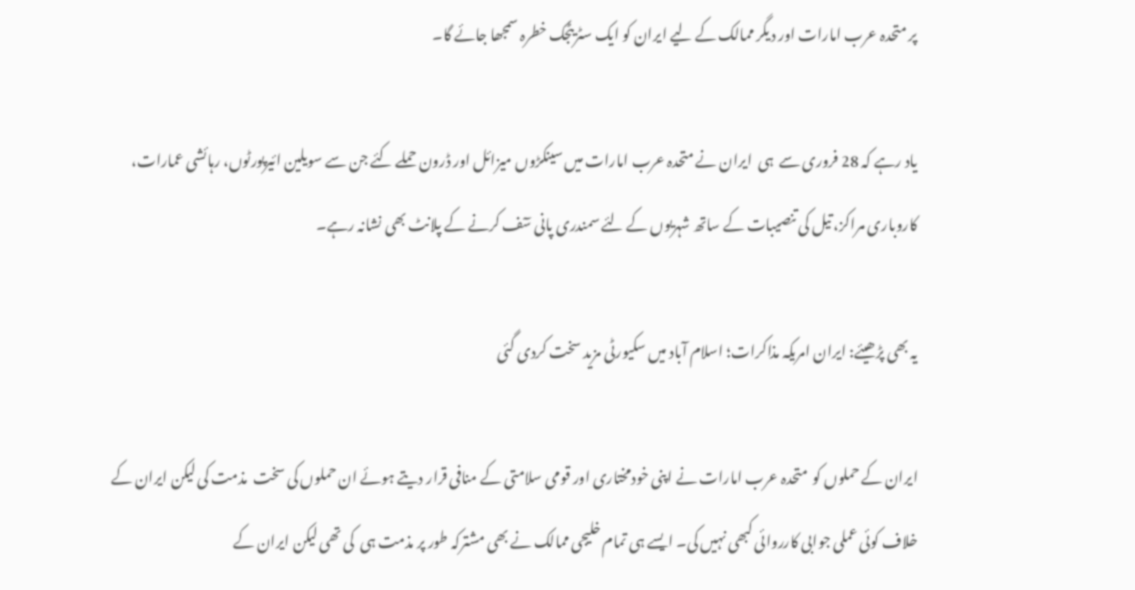پر متحدہ عرب امارات اور دیگر ممالک کے لیے ایران کو ایک سٹریٹجک خطرہ سمجھا جائے گا۔

یاد رہے کہ 28 فروری سے  ہی  ایران نے متحدہ عرب امارات میں سینکڑوں میزائل اور ڈرون حملے کئے جن سے سویلین ائیرپورٹوں، رہائشی عمارات، کاروباری مراکز، تیل کی تنصیبات کے ساتھ شہریوں کے لئے سمندری پانی سٓف کرنے کے پلانٹ بھی نشانہ رہے۔

یہ بھی پڑھیئے: ایران امریکہ مذاکرات؛ اسلام آباد میں سکیورٹی مزید سخت کردی گئی

ایران کے حملوں کو  متحدہ عرب امارات نے اپنی خودمختاری اور قومی سلامتی کے منافی قرار دیتے ہوئے ان حملوں کی سخت  مذمت کی لیکن ایران کے خلاف کوئی عملی جوابی کارروائی کبھی نہیں کی۔ ایسے ہی تمام خلیجی ممالک نے بھی مشترکہ طور پر مذمت ہی  کی تھی لیکن ایران کے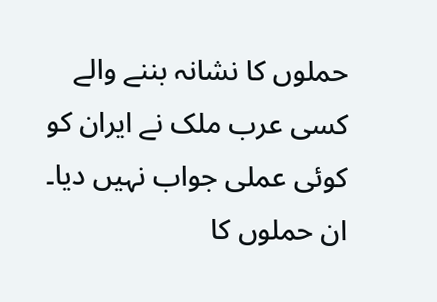حملوں کا نشانہ بننے والے کسی عرب ملک نے ایران کو کوئی عملی جواب نہیں دیا۔ ان حملوں کا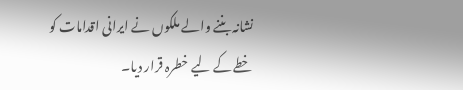نشانہ بننے والے ملکوں نے ایرانی اقدامات کو خطے کے لیے خطرہ قرار دیا۔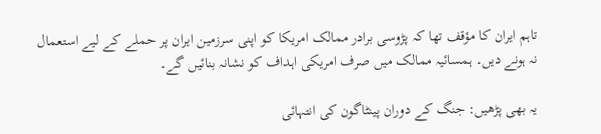تاہم ایران کا مؤقف تھا کہ پڑوسی برادر ممالک امریکا کو اپنی سرزمین ایران پر حملے کے لیے استعمال نہ ہونے دیں۔ ہمسائیہ ممالک میں صرف امریکی اہداف کو نشانہ بنائیں گے۔

یہ بھی پڑھیں: جنگ کے دوران پینٹاگون کی انتہائی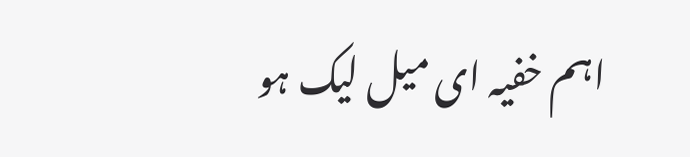اہم خفیہ ای میل لیک ہو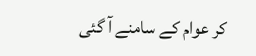کر عوام کے سامنے آ گئی